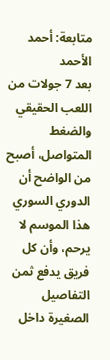متابعة: أحمد الأحمد
بعد 7 جولات من اللعب الحقيقي والضغط المتواصل، أصبح من الواضح أن الدوري السوري هذا الموسم لا يرحم، وأن كل فريق يدفع ثمن التفاصيل الصغيرة داخل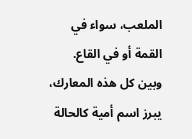الملعب، سواء في القمة أو في القاع.
وبين كل هذه المعارك، يبرز اسم أمية كالحالة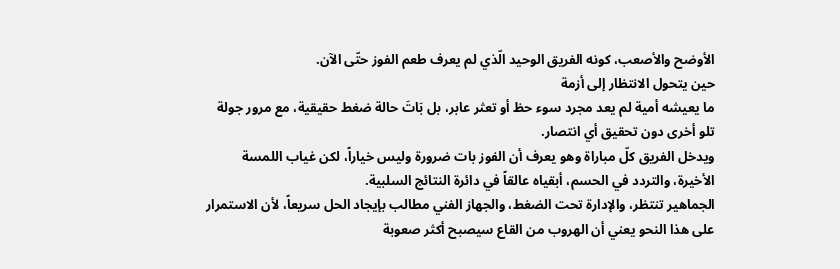الأوضح والأصعب، كونه الفريق الوحيد الّذي لم يعرف طعم الفوز حتّى الآن.
حين يتحول الانتظار إلى أزمة
ما يعيشه أمية لم يعد مجرد سوء حظ أو تعثر عابر، بل بَاتَ حالة ضغط حقيقية، مع مرور جولة تلو أخرى دون تحقيق أي انتصار.
ويدخل الفريق كلّ مباراة وهو يعرف أن الفوز بات ضرورة وليس خياراً، لكن غياب اللمسة الأخيرة، والتردد في الحسم، أبقياه عالقاً في دائرة النتائج السلبية.
الجماهير تنتظر، والإدارة تحت الضغط، والجهاز الفني مطالب بإيجاد الحل سريعاً، لأن الاستمرار على هذا النحو يعني أن الهروب من القاع سيصبح أكثر صعوبة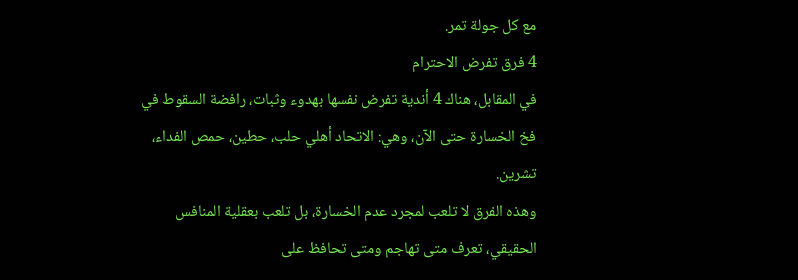مع كل جولة تمر.
4 فرق تفرض الاحترام
في المقابل، هناك 4 أندية تفرض نفسها بهدوء وثبات، رافضة السقوط في فخ الخسارة حتى الآن، وهي: الاتحاد أهلي حلب، حطين، حمص الفداء، تشرين.
وهذه الفرق لا تلعب لمجرد عدم الخسارة، بل تلعب بعقلية المنافس الحقيقي، تعرف متى تهاجم ومتى تحافظ على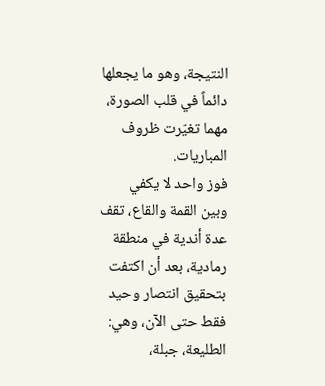النتيجة، وهو ما يجعلها دائماً في قلب الصورة، مهما تغيّرت ظروف المباريات.
فوز واحد لا يكفي
وبين القمة والقاع، تقف عدة أندية في منطقة رمادية، بعد أن اكتفت بتحقيق انتصار وحيد فقط حتى الآن، وهي: الطليعة، جبلة،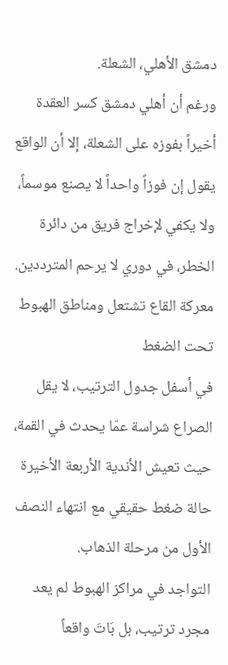دمشق الأهلي، الشعلة.
ورغم أن أهلي دمشق كسر العقدة أخيراً بفوزه على الشعلة، إلا أن الواقع يقول إن فوزاً واحداً لا يصنع موسماً، ولا يكفي لإخراج فريق من دائرة الخطر، في دوري لا يرحم المترددين.
معركة القاع تشتعل ومناطق الهبوط تحت الضغط
في أسفل جدول الترتيب، لا يقل الصراع شراسة عمّا يحدث في القمة، حيث تعيش الأندية الأربعة الأخيرة حالة ضغط حقيقي مع انتهاء النصف الأول من مرحلة الذهاب.
التواجد في مراكز الهبوط لم يعد مجرد ترتيب، بل بَاتَ واقعاً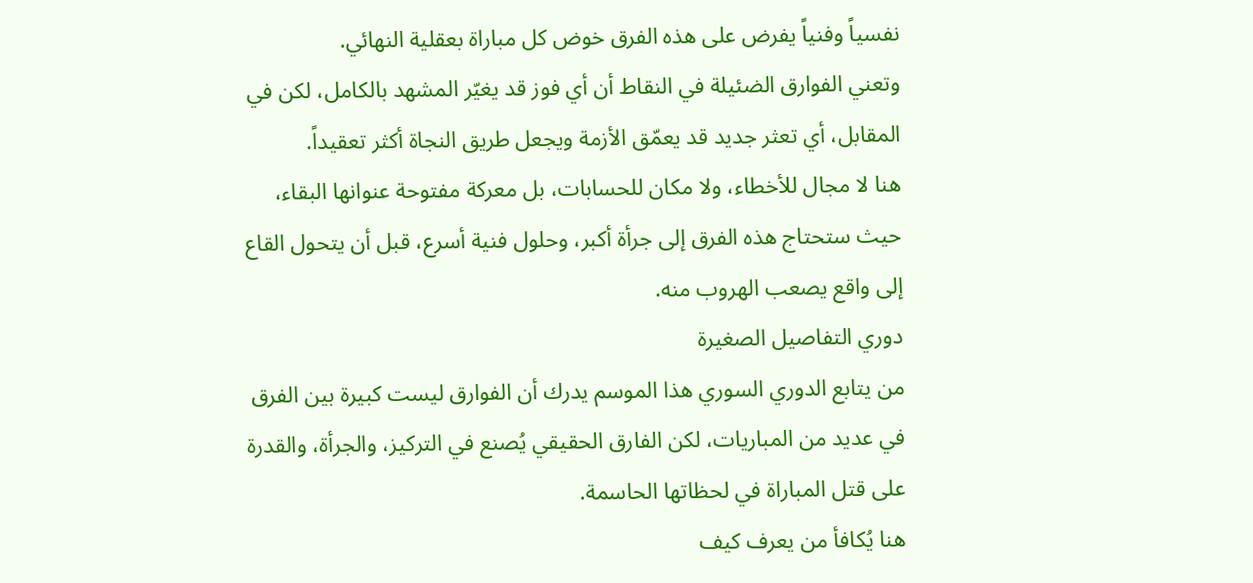نفسياً وفنياً يفرض على هذه الفرق خوض كل مباراة بعقلية النهائي.
وتعني الفوارق الضئيلة في النقاط أن أي فوز قد يغيّر المشهد بالكامل، لكن في المقابل، أي تعثر جديد قد يعمّق الأزمة ويجعل طريق النجاة أكثر تعقيداً.
هنا لا مجال للأخطاء، ولا مكان للحسابات، بل معركة مفتوحة عنوانها البقاء، حيث ستحتاج هذه الفرق إلى جرأة أكبر، وحلول فنية أسرع، قبل أن يتحول القاع إلى واقع يصعب الهروب منه.
دوري التفاصيل الصغيرة
من يتابع الدوري السوري هذا الموسم يدرك أن الفوارق ليست كبيرة بين الفرق في عديد من المباريات، لكن الفارق الحقيقي يُصنع في التركيز، والجرأة، والقدرة على قتل المباراة في لحظاتها الحاسمة.
هنا يُكافأ من يعرف كيف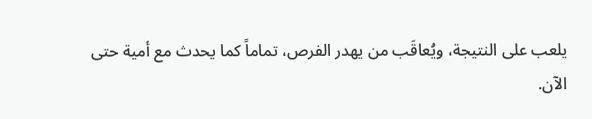يلعب على النتيجة، ويُعاقَب من يهدر الفرص، تماماً كما يحدث مع أمية حتى الآن.